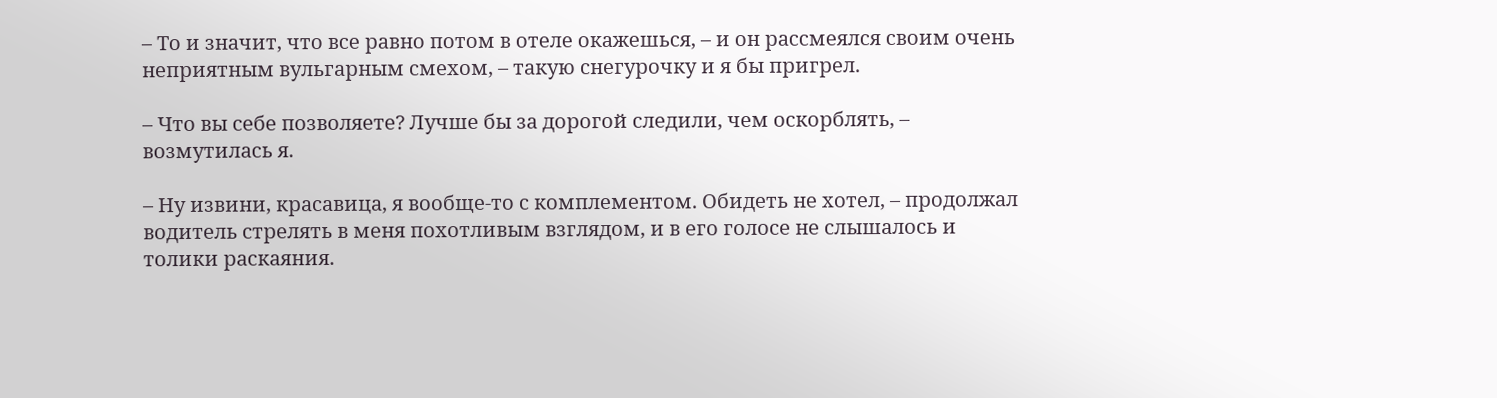– То и значит, что все равно потом в отеле окажешься, – и он рассмеялся своим очень неприятным вульгарным смехом, – такую снегурочку и я бы пригрел.

– Что вы себе позволяете? Лучше бы за дорогой следили, чем оскорблять, – возмутилась я.

– Ну извини, красавица, я вообще-то с комплементом. Обидеть не хотел, – продолжал водитель стрелять в меня похотливым взглядом, и в его голосе не слышалось и толики раскаяния.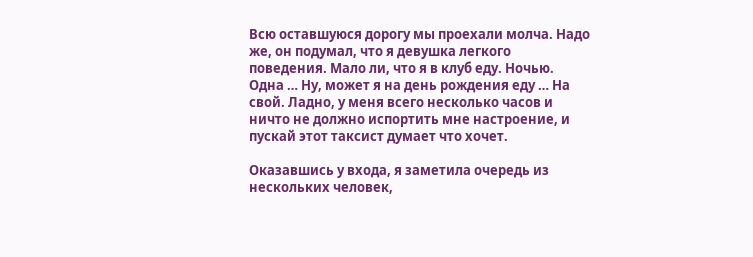Всю оставшуюся дорогу мы проехали молча. Надо же, он подумал, что я девушка легкого поведения. Мало ли, что я в клуб еду. Ночью. Одна … Ну, может я на день рождения еду … На свой. Ладно, у меня всего несколько часов и ничто не должно испортить мне настроение, и пускай этот таксист думает что хочет.

Оказавшись у входа, я заметила очередь из нескольких человек,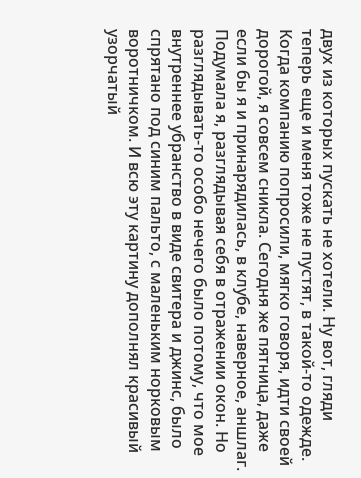двух из которых пускать не хотели. Ну вот, гляди теперь еще и меня тоже не пустят, в такой-то одежде. Когда компанию попросили, мягко говоря, идти своей дорогой, я совсем сникла. Сегодня же пятница, даже если бы я и принарядилась, в клубе, наверное, аншлаг. Подумала я, разглядывая себя в отражении окон. Но разглядывать-то особо нечего было потому, что мое внутреннее убранство в виде свитера и джинс, было спрятано под синим пальто, с маленьким норковым воротничком. И всю эту картину дополнял красивый узорчатый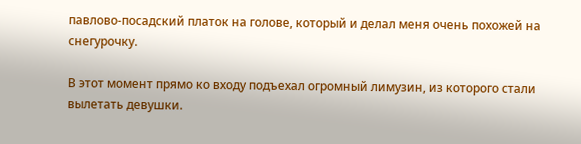павлово-посадский платок на голове, который и делал меня очень похожей на снегурочку.

В этот момент прямо ко входу подъехал огромный лимузин, из которого стали вылетать девушки.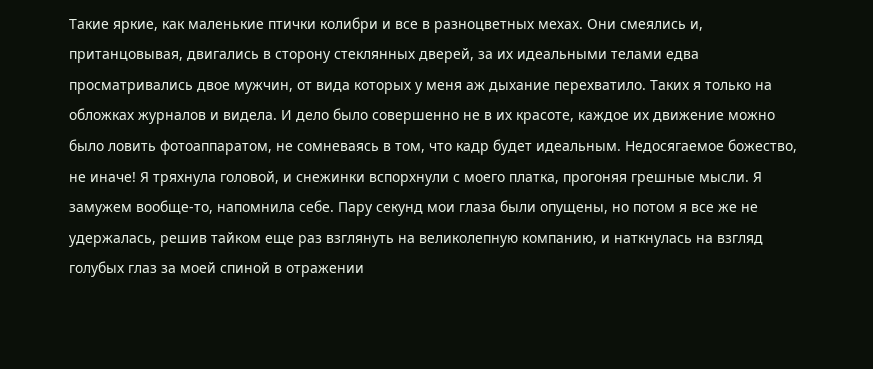Такие яркие, как маленькие птички колибри и все в разноцветных мехах. Они смеялись и, пританцовывая, двигались в сторону стеклянных дверей, за их идеальными телами едва просматривались двое мужчин, от вида которых у меня аж дыхание перехватило. Таких я только на обложках журналов и видела. И дело было совершенно не в их красоте, каждое их движение можно было ловить фотоаппаратом, не сомневаясь в том, что кадр будет идеальным. Недосягаемое божество, не иначе! Я тряхнула головой, и снежинки вспорхнули с моего платка, прогоняя грешные мысли. Я замужем вообще-то, напомнила себе. Пару секунд мои глаза были опущены, но потом я все же не удержалась, решив тайком еще раз взглянуть на великолепную компанию, и наткнулась на взгляд голубых глаз за моей спиной в отражении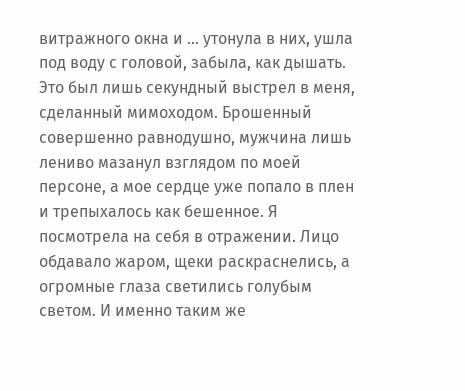витражного окна и … утонула в них, ушла под воду с головой, забыла, как дышать. Это был лишь секундный выстрел в меня, сделанный мимоходом. Брошенный совершенно равнодушно, мужчина лишь лениво мазанул взглядом по моей персоне, а мое сердце уже попало в плен и трепыхалось как бешенное. Я посмотрела на себя в отражении. Лицо обдавало жаром, щеки раскраснелись, а огромные глаза светились голубым светом. И именно таким же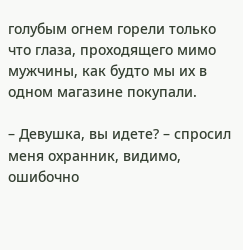голубым огнем горели только что глаза, проходящего мимо мужчины, как будто мы их в одном магазине покупали.

– Девушка, вы идете? – спросил меня охранник, видимо, ошибочно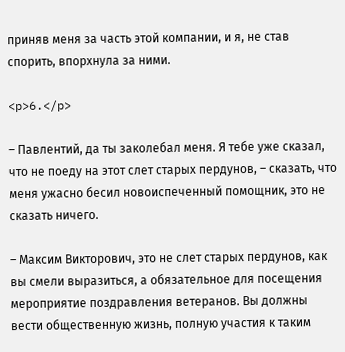приняв меня за часть этой компании, и я, не став спорить, впорхнула за ними.

<p>6.</p>

– Павлентий, да ты заколебал меня. Я тебе уже сказал, что не поеду на этот слет старых пердунов, – сказать, что меня ужасно бесил новоиспеченный помощник, это не сказать ничего.

– Максим Викторович, это не слет старых пердунов, как вы смели выразиться, а обязательное для посещения мероприятие поздравления ветеранов. Вы должны вести общественную жизнь, полную участия к таким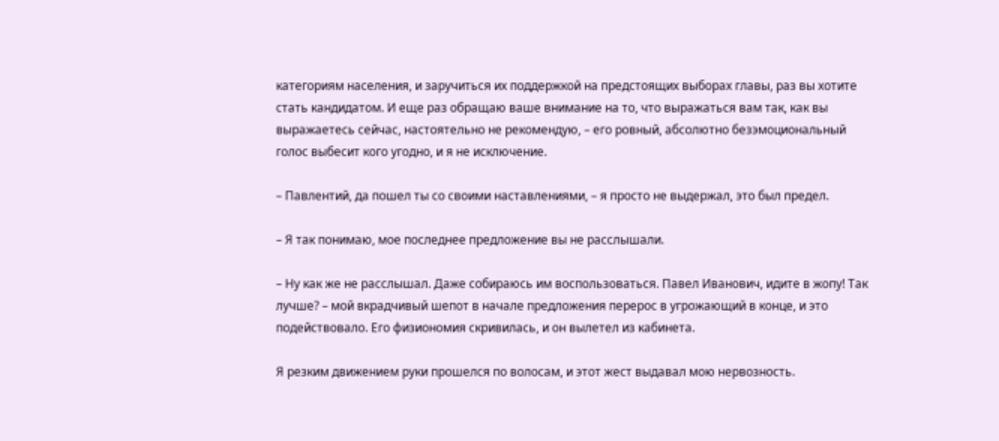категориям населения, и заручиться их поддержкой на предстоящих выборах главы, раз вы хотите стать кандидатом. И еще раз обращаю ваше внимание на то, что выражаться вам так, как вы выражаетесь сейчас, настоятельно не рекомендую, – его ровный, абсолютно безэмоциональный голос выбесит кого угодно, и я не исключение.

– Павлентий, да пошел ты со своими наставлениями, – я просто не выдержал, это был предел.

– Я так понимаю, мое последнее предложение вы не расслышали.

– Ну как же не расслышал. Даже собираюсь им воспользоваться. Павел Иванович, идите в жопу! Так лучше? – мой вкрадчивый шепот в начале предложения перерос в угрожающий в конце, и это подействовало. Его физиономия скривилась, и он вылетел из кабинета.

Я резким движением руки прошелся по волосам, и этот жест выдавал мою нервозность.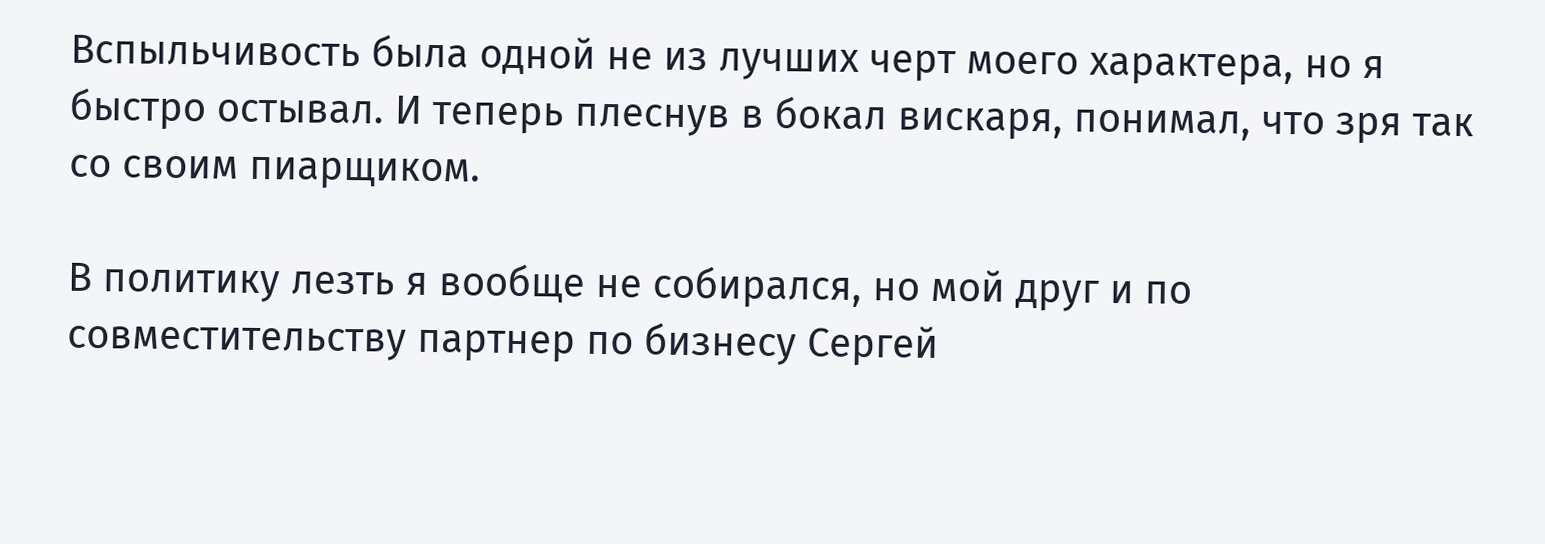Вспыльчивость была одной не из лучших черт моего характера, но я быстро остывал. И теперь плеснув в бокал вискаря, понимал, что зря так со своим пиарщиком.

В политику лезть я вообще не собирался, но мой друг и по совместительству партнер по бизнесу Сергей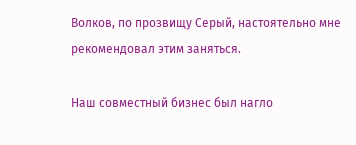Волков, по прозвищу Серый, настоятельно мне рекомендовал этим заняться.

Наш совместный бизнес был нагло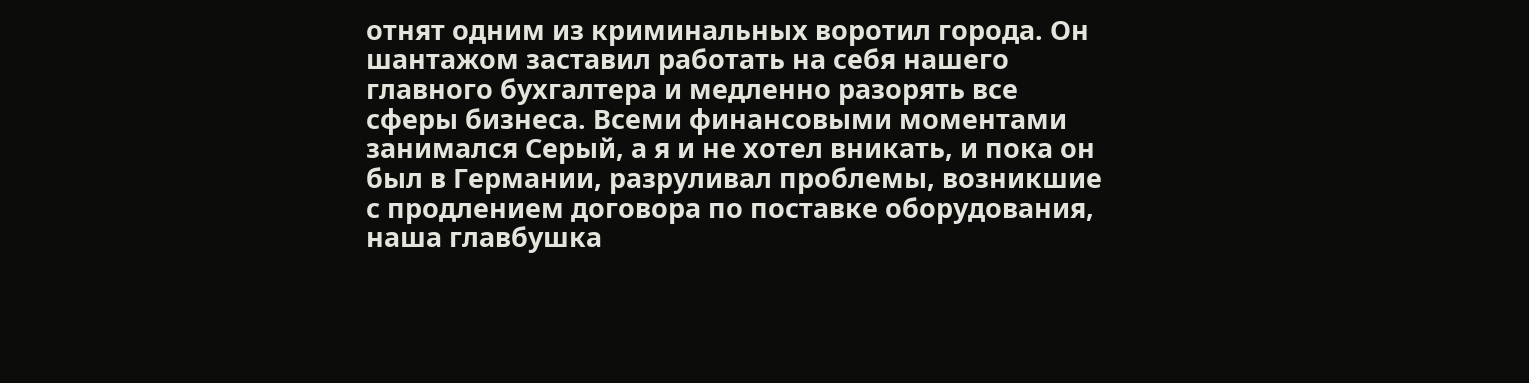отнят одним из криминальных воротил города. Он шантажом заставил работать на себя нашего главного бухгалтера и медленно разорять все сферы бизнеса. Всеми финансовыми моментами занимался Серый, а я и не хотел вникать, и пока он был в Германии, разруливал проблемы, возникшие с продлением договора по поставке оборудования, наша главбушка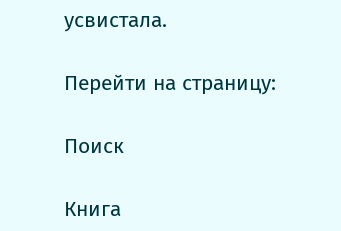усвистала.

Перейти на страницу:

Поиск

Книга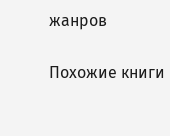жанров

Похожие книги